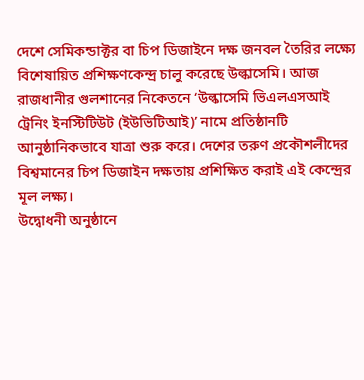দেশে সেমিকন্ডাক্টর বা চিপ ডিজাইনে দক্ষ জনবল তৈরির লক্ষ্যে বিশেষায়িত প্রশিক্ষণকেন্দ্র চালু করেছে উল্কাসেমি। আজ রাজধানীর গুলশানের নিকেতনে ‘উল্কাসেমি ভিএলএসআই ট্রেনিং ইনস্টিটিউট (ইউভিটিআই)’ নামে প্রতিষ্ঠানটি আনুষ্ঠানিকভাবে যাত্রা শুরু করে। দেশের তরুণ প্রকৌশলীদের বিশ্বমানের চিপ ডিজাইন দক্ষতায় প্রশিক্ষিত করাই এই কেন্দ্রের মূল লক্ষ্য।
উদ্বোধনী অনুষ্ঠানে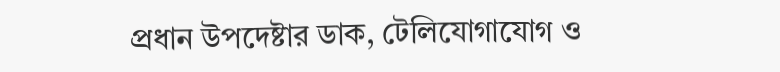প্রধান উপদেষ্টার ডাক, টেলিযোগাযোগ ও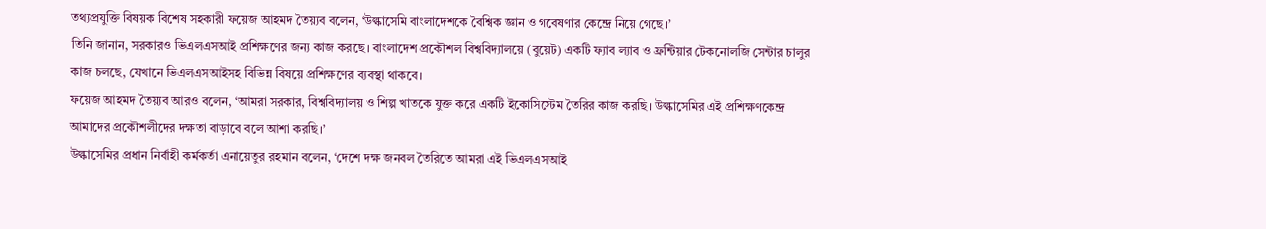তথ্যপ্রযুক্তি বিষয়ক বিশেষ সহকারী ফয়েজ আহমদ তৈয়্যব বলেন, ‘উল্কাসেমি বাংলাদেশকে বৈশ্বিক জ্ঞান ও গবেষণার কেন্দ্রে নিয়ে গেছে।’
তিনি জানান, সরকারও ভিএলএসআই প্রশিক্ষণের জন্য কাজ করছে। বাংলাদেশ প্রকৌশল বিশ্ববিদ্যালয়ে (বুয়েট) একটি ফ্যাব ল্যাব ও ফ্রন্টিয়ার টেকনোলজি সেন্টার চালুর কাজ চলছে, যেখানে ভিএলএসআইসহ বিভিন্ন বিষয়ে প্রশিক্ষণের ব্যবস্থা থাকবে।
ফয়েজ আহমদ তৈয়্যব আরও বলেন, ‘আমরা সরকার, বিশ্ববিদ্যালয় ও শিল্প খাতকে যুক্ত করে একটি ইকোসিস্টেম তৈরির কাজ করছি। উল্কাসেমির এই প্রশিক্ষণকেন্দ্র আমাদের প্রকৌশলীদের দক্ষতা বাড়াবে বলে আশা করছি।’
উল্কাসেমির প্রধান নির্বাহী কর্মকর্তা এনায়েতুর রহমান বলেন, ‘দেশে দক্ষ জনবল তৈরিতে আমরা এই ভিএলএসআই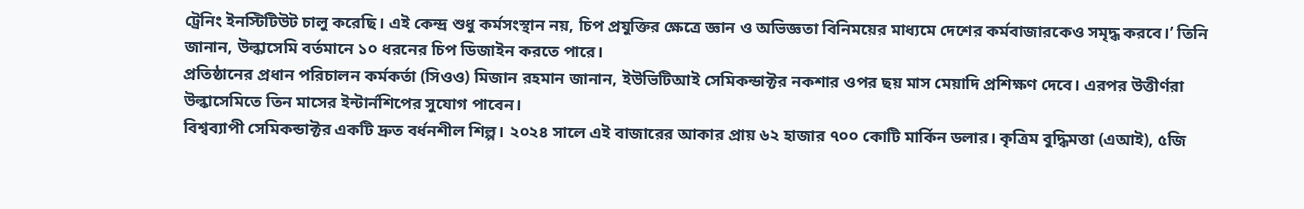ট্রেনিং ইনস্টিটিউট চালু করেছি। এই কেন্দ্র শুধু কর্মসংস্থান নয়, চিপ প্রযুক্তির ক্ষেত্রে জ্ঞান ও অভিজ্ঞতা বিনিময়ের মাধ্যমে দেশের কর্মবাজারকেও সমৃদ্ধ করবে।’ তিনি জানান, উল্কাসেমি বর্তমানে ১০ ধরনের চিপ ডিজাইন করতে পারে।
প্রতিষ্ঠানের প্রধান পরিচালন কর্মকর্তা (সিওও) মিজান রহমান জানান, ইউভিটিআই সেমিকন্ডাক্টর নকশার ওপর ছয় মাস মেয়াদি প্রশিক্ষণ দেবে। এরপর উত্তীর্ণরা উল্কাসেমিতে তিন মাসের ইন্টার্নশিপের সুযোগ পাবেন।
বিশ্বব্যাপী সেমিকন্ডাক্টর একটি দ্রুত বর্ধনশীল শিল্প। ২০২৪ সালে এই বাজারের আকার প্রায় ৬২ হাজার ৭০০ কোটি মার্কিন ডলার। কৃত্রিম বুদ্ধিমত্তা (এআই), ৫জি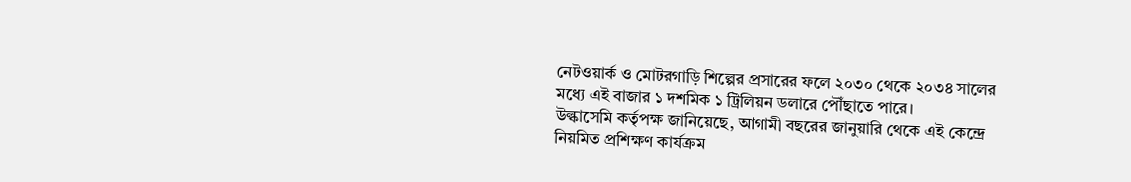নেটওয়ার্ক ও মোটরগাড়ি শিল্পের প্রসারের ফলে ২০৩০ থেকে ২০৩৪ সালের মধ্যে এই বাজার ১ দশমিক ১ ট্রিলিয়ন ডলারে পৌঁছাতে পারে।
উল্কাসেমি কর্তৃপক্ষ জানিয়েছে, আগামী বছরের জানুয়ারি থেকে এই কেন্দ্রে নিয়মিত প্রশিক্ষণ কার্যক্রম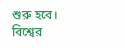শুরু হবে। বিশ্বের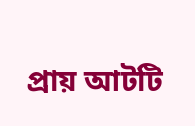প্রায় আটটি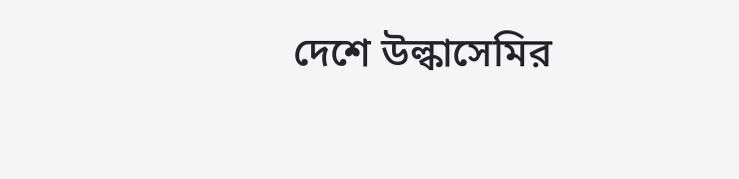দেশে উল্কাসেমির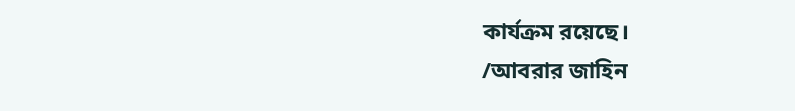কার্যক্রম রয়েছে।
/আবরার জাহিন